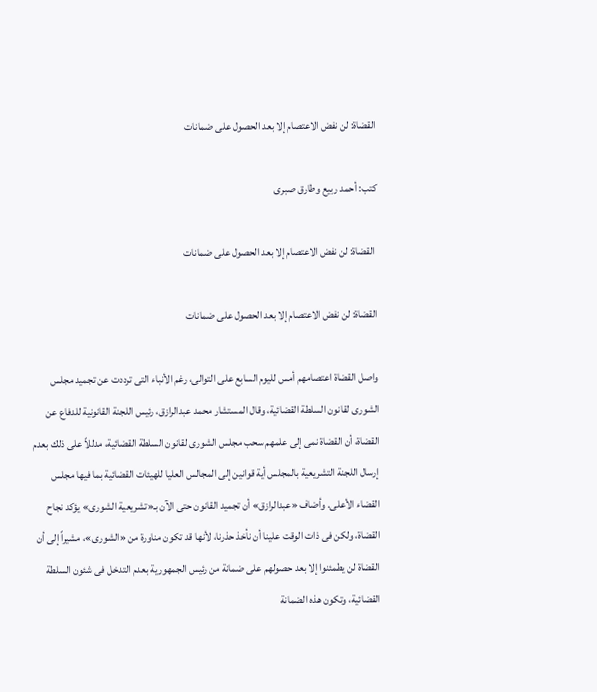القضاة: لن نفض الاعتصام إلا بعد الحصول على ضمانات

كتب: أحمد ربيع وطارق صبرى

 القضاة: لن نفض الاعتصام إلا بعد الحصول على ضمانات

القضاة: لن نفض الاعتصام إلا بعد الحصول على ضمانات

واصل القضاة اعتصامهم أمس لليوم السابع على التوالى، رغم الأنباء التى ترددت عن تجميد مجلس الشورى لقانون السلطة القضائية، وقال المستشار محمد عبدالرازق، رئيس اللجنة القانونية للدفاع عن القضاة، أن القضاة نمى إلى علمهم سحب مجلس الشورى لقانون السلطة القضائية، مدللاً على ذلك بعدم إرسال اللجنة التشريعية بالمجلس أية قوانين إلى المجالس العليا للهيئات القضائية بما فيها مجلس القضاء الأعلى. وأضاف «عبدالرازق» أن تجميد القانون حتى الآن بـ«تشريعية الشورى» يؤكد نجاح القضاة، ولكن فى ذات الوقت علينا أن نأخذ حذرنا، لأنها قد تكون مناورة من «الشورى»، مشيراً إلى أن القضاة لن يطمئنوا إلا بعد حصولهم على ضمانة من رئيس الجمهورية بعدم التدخل فى شئون السلطة القضائية، وتكون هذه الضمانة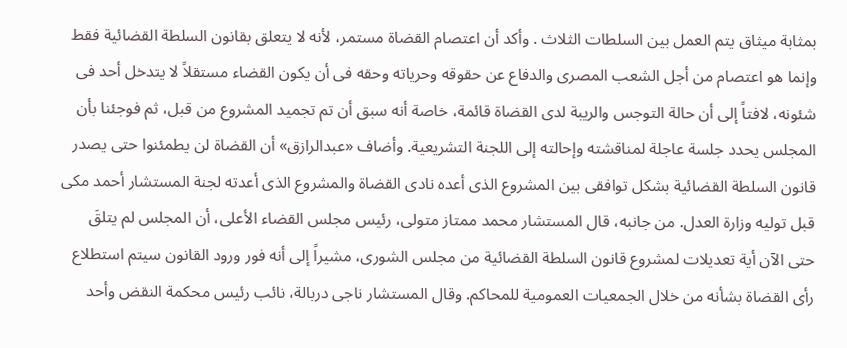بمثابة ميثاق يتم العمل بين السلطات الثلاث . وأكد أن اعتصام القضاة مستمر، لأنه لا يتعلق بقانون السلطة القضائية فقط وإنما هو اعتصام من أجل الشعب المصرى والدفاع عن حقوقه وحرياته وحقه فى أن يكون القضاء مستقلاً لا يتدخل أحد فى شئونه، لافتاً إلى أن حالة التوجس والريبة لدى القضاة قائمة، خاصة أنه سبق أن تم تجميد المشروع من قبل، ثم فوجئنا بأن المجلس يحدد جلسة عاجلة لمناقشته وإحالته إلى اللجنة التشريعية. وأضاف «عبدالرازق» أن القضاة لن يطمئنوا حتى يصدر قانون السلطة القضائية بشكل توافقى بين المشروع الذى أعده نادى القضاة والمشروع الذى أعدته لجنة المستشار أحمد مكى قبل توليه وزارة العدل. من جانبه، قال المستشار محمد ممتاز متولى، رئيس مجلس القضاء الأعلى، أن المجلس لم يتلقَ حتى الآن أية تعديلات لمشروع قانون السلطة القضائية من مجلس الشورى، مشيراً إلى أنه فور ورود القانون سيتم استطلاع رأى القضاة بشأنه من خلال الجمعيات العمومية للمحاكم. وقال المستشار ناجى دربالة، نائب رئيس محكمة النقض وأحد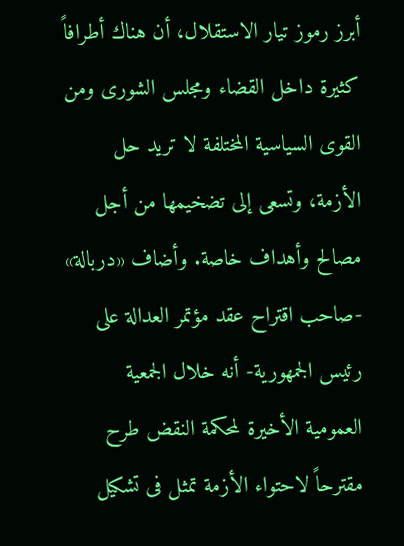أبرز رموز تيار الاستقلال، أن هناك أطرافاً كثيرة داخل القضاء ومجلس الشورى ومن القوى السياسية المختلفة لا تريد حل الأزمة، وتسعى إلى تضخيمها من أجل مصالح وأهداف خاصة. وأضاف «دربالة» -صاحب اقتراح عقد مؤتمر العدالة على رئيس الجمهورية- أنه خلال الجمعية العمومية الأخيرة لمحكمة النقض طرح مقترحاً لاحتواء الأزمة تمثل فى تشكيل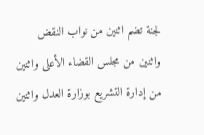لجنة تضم اثنين من نواب النقض واثنين من مجلس القضاء الأعلى واثنين من إدارة التشريع بوزارة العدل واثنين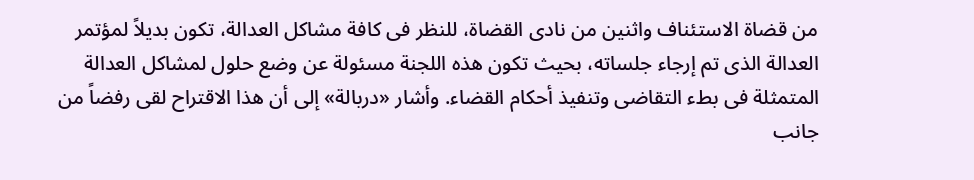من قضاة الاستئناف واثنين من نادى القضاة، للنظر فى كافة مشاكل العدالة، تكون بديلاً لمؤتمر العدالة الذى تم إرجاء جلساته، بحيث تكون هذه اللجنة مسئولة عن وضع حلول لمشاكل العدالة المتمثلة فى بطء التقاضى وتنفيذ أحكام القضاء. وأشار «دربالة» إلى أن هذا الاقتراح لقى رفضاً من جانب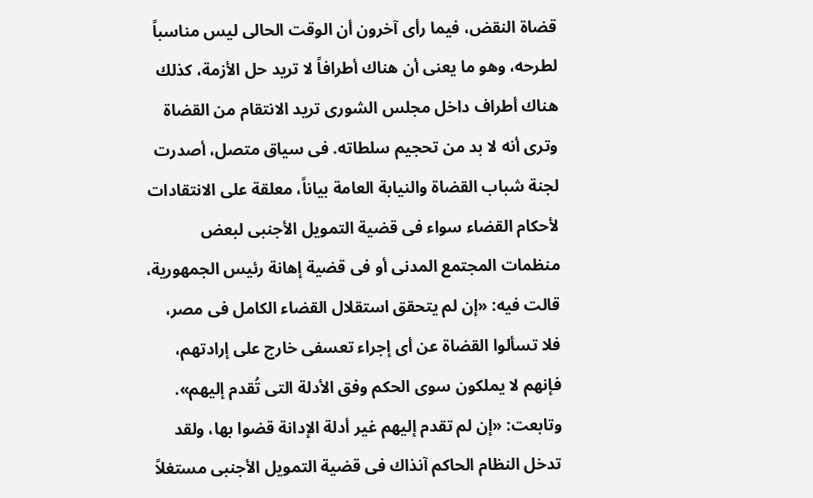قضاة النقض، فيما رأى آخرون أن الوقت الحالى ليس مناسباً لطرحه، وهو ما يعنى أن هناك أطرافاً لا تريد حل الأزمة، كذلك هناك أطراف داخل مجلس الشورى تريد الانتقام من القضاة وترى أنه لا بد من تحجيم سلطاته. فى سياق متصل، أصدرت لجنة شباب القضاة والنيابة العامة بياناً، معلقة على الانتقادات لأحكام القضاء سواء فى قضية التمويل الأجنبى لبعض منظمات المجتمع المدنى أو فى قضية إهانة رئيس الجمهورية، قالت فيه: «إن لم يتحقق استقلال القضاء الكامل فى مصر، فلا تسألوا القضاة عن أى إجراء تعسفى خارج على إرادتهم، فإنهم لا يملكون سوى الحكم وفق الأدلة التى تُقدم إليهم». وتابعت: «إن لم تقدم إليهم غير أدلة الإدانة قضوا بها، ولقد تدخل النظام الحاكم آنذاك فى قضية التمويل الأجنبى مستغلاً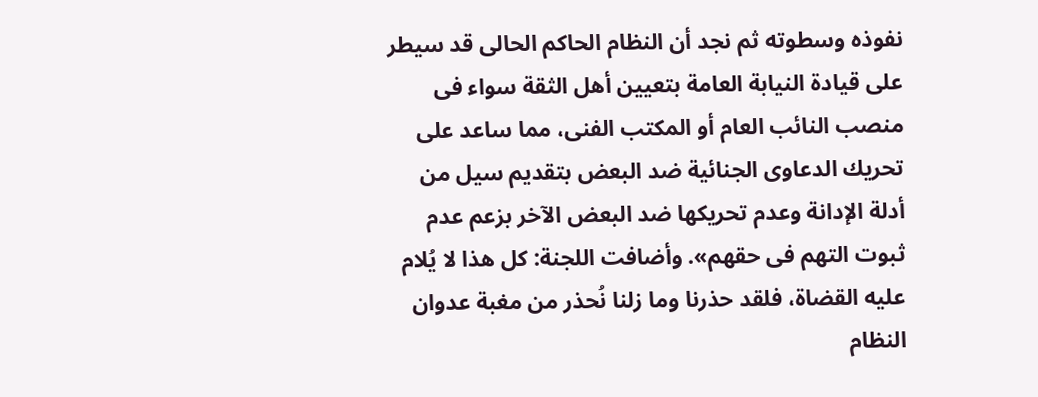نفوذه وسطوته ثم نجد أن النظام الحاكم الحالى قد سيطر على قيادة النيابة العامة بتعيين أهل الثقة سواء فى منصب النائب العام أو المكتب الفنى، مما ساعد على تحريك الدعاوى الجنائية ضد البعض بتقديم سيل من أدلة الإدانة وعدم تحريكها ضد البعض الآخر بزعم عدم ثبوت التهم فى حقهم». وأضافت اللجنة: كل هذا لا يُلام عليه القضاة، فلقد حذرنا وما زلنا نُحذر من مغبة عدوان النظام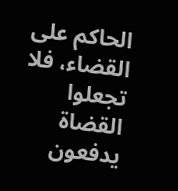الحاكم على القضاء، فلا تجعلوا القضاة يدفعون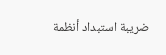ضريبة استبداد أنظمة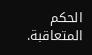الحكم المتعاقبة.